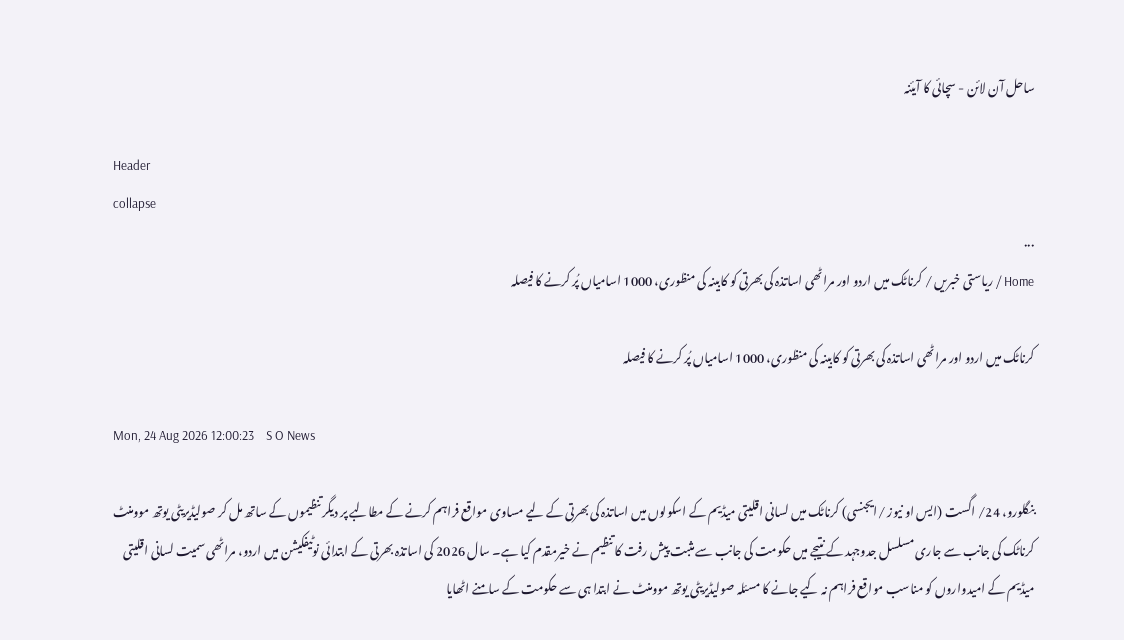ساحل آن لائن - سچائی کا آیئنہ

Header
collapse
...
Home / ریاستی خبریں / کرناٹک میں اردو اور مراٹھی اساتذہ کی بھرتی کو کابینہ کی منظوری، 1000 اسامیاں پُر کرنے کا فیصلہ

کرناٹک میں اردو اور مراٹھی اساتذہ کی بھرتی کو کابینہ کی منظوری، 1000 اسامیاں پُر کرنے کا فیصلہ

Mon, 24 Aug 2026 12:00:23    S O News

بنگلورو، 24/ اگست (ایس او نیوز /ایجنسی) کرناٹک میں لسانی اقلیتی میڈیم کے اسکولوں میں اساتذہ کی بھرتی کے لیے مساوی مواقع فراہم کرنے کے مطالبے پر دیگر تنظیموں کے ساتھ مل کر صولیڈیریٹی یوتھ موومنٹ کرناٹک کی جانب سے جاری مسلسل جدوجہد کے نتیجے میں حکومت کی جانب سے مثبت پیش رفت کا تنظیم نے خیرمقدم کیا ہے۔ سال 2026 کی اساتذہ بھرتی کے ابتدائی نوٹیفکیشن میں اردو، مراٹھی سمیت لسانی اقلیتی میڈیم کے امیدواروں کو مناسب مواقع فراہم نہ کیے جانے کا مسئلہ صولیڈیریٹی یوتھ موومنٹ نے ابتدا ہی سے حکومت کے سامنے اٹھایا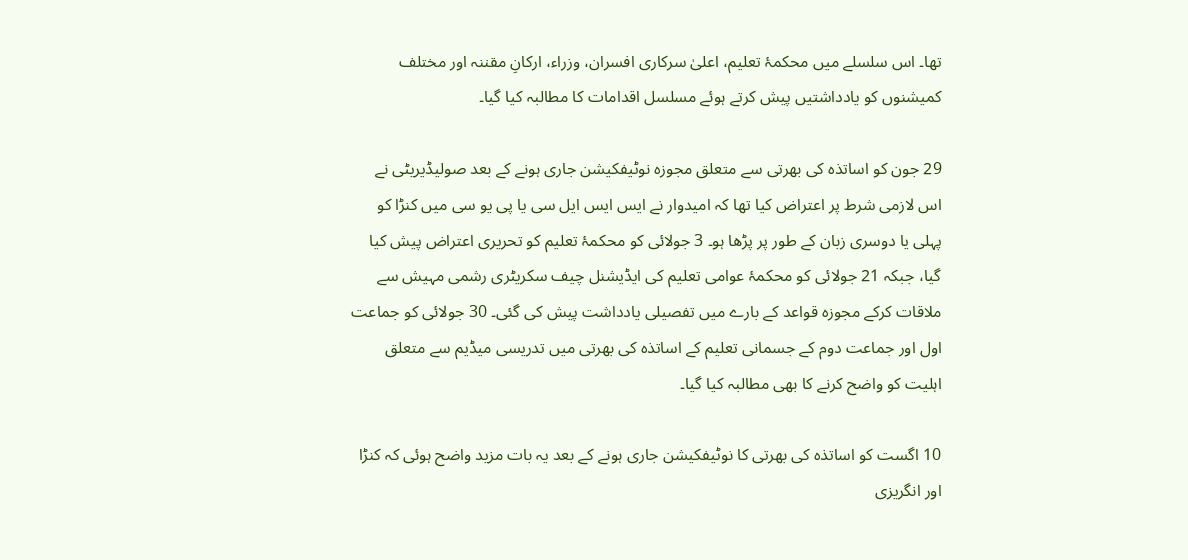تھا۔ اس سلسلے میں محکمۂ تعلیم، اعلیٰ سرکاری افسران، وزراء، ارکانِ مقننہ اور مختلف کمیشنوں کو یادداشتیں پیش کرتے ہوئے مسلسل اقدامات کا مطالبہ کیا گیا۔

29 جون کو اساتذہ کی بھرتی سے متعلق مجوزہ نوٹیفکیشن جاری ہونے کے بعد صولیڈیریٹی نے اس لازمی شرط پر اعتراض کیا تھا کہ امیدوار نے ایس ایس ایل سی یا پی یو سی میں کنڑا کو پہلی یا دوسری زبان کے طور پر پڑھا ہو۔ 3 جولائی کو محکمۂ تعلیم کو تحریری اعتراض پیش کیا گیا، جبکہ 21 جولائی کو محکمۂ عوامی تعلیم کی ایڈیشنل چیف سکریٹری رشمی مہیش سے ملاقات کرکے مجوزہ قواعد کے بارے میں تفصیلی یادداشت پیش کی گئی۔ 30 جولائی کو جماعت اول اور جماعت دوم کے جسمانی تعلیم کے اساتذہ کی بھرتی میں تدریسی میڈیم سے متعلق اہلیت کو واضح کرنے کا بھی مطالبہ کیا گیا۔

10 اگست کو اساتذہ کی بھرتی کا نوٹیفکیشن جاری ہونے کے بعد یہ بات مزید واضح ہوئی کہ کنڑا اور انگریزی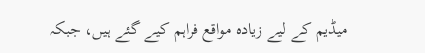میڈیم کے لیے زیادہ مواقع فراہم کیے گئے ہیں، جبکہ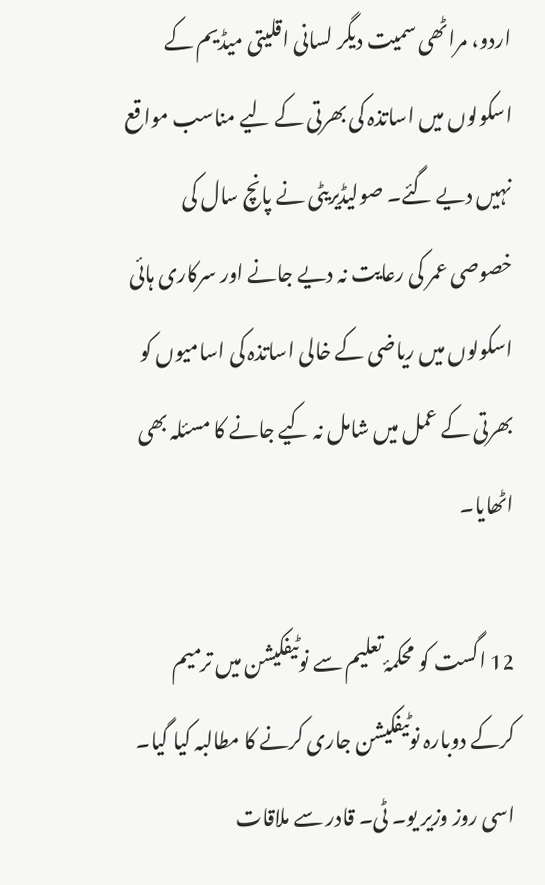اردو، مراٹھی سمیت دیگر لسانی اقلیتی میڈیم کے اسکولوں میں اساتذہ کی بھرتی کے لیے مناسب مواقع نہیں دیے گئے۔ صولیڈیریٹی نے پانچ سال کی خصوصی عمر کی رعایت نہ دیے جانے اور سرکاری ہائی اسکولوں میں ریاضی کے خالی اساتذہ کی اسامیوں کو بھرتی کے عمل میں شامل نہ کیے جانے کا مسئلہ بھی اٹھایا۔

12 اگست کو محکمۂ تعلیم سے نوٹیفکیشن میں ترمیم کرکے دوبارہ نوٹیفکیشن جاری کرنے کا مطالبہ کیا گیا۔ اسی روز وزیر یو۔ ٹی۔ قادر سے ملاقات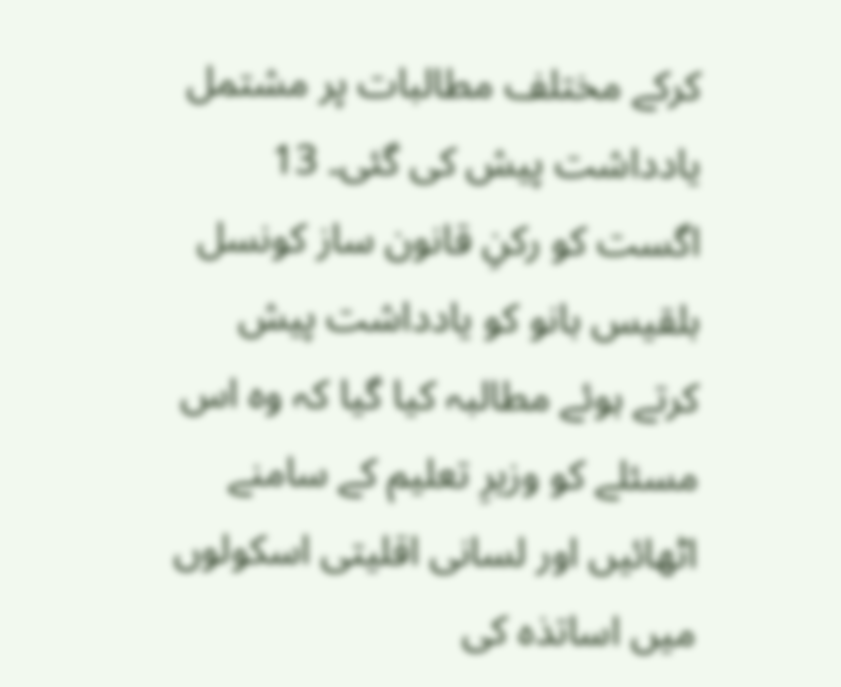کرکے مختلف مطالبات پر مشتمل یادداشت پیش کی گئی۔ 13 اگست کو رکنِ قانون ساز کونسل بلقیس بانو کو یادداشت پیش کرتے ہوئے مطالبہ کیا گیا کہ وہ اس مسئلے کو وزیرِ تعلیم کے سامنے اٹھائیں اور لسانی اقلیتی اسکولوں میں اساتذہ کی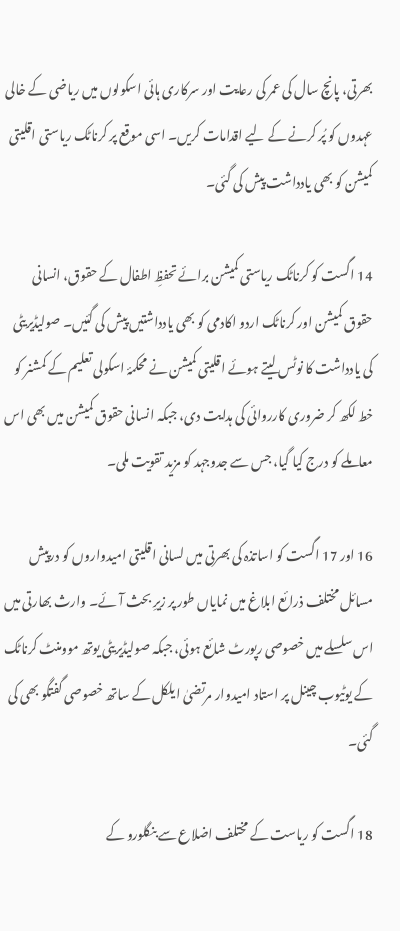بھرتی، پانچ سال کی عمر کی رعایت اور سرکاری ہائی اسکولوں میں ریاضی کے خالی عہدوں کو پُر کرنے کے لیے اقدامات کریں۔ اسی موقع پر کرناٹک ریاستی اقلیتی کمیشن کو بھی یادداشت پیش کی گئی۔

14 اگست کو کرناٹک ریاستی کمیشن برائے تحفظِ اطفال کے حقوق، انسانی حقوق کمیشن اور کرناٹک اردو اکادمی کو بھی یادداشتیں پیش کی گئیں۔ صولیڈیریٹی کی یادداشت کا نوٹس لیتے ہوئے اقلیتی کمیشن نے محکمۂ اسکولی تعلیم کے کمشنر کو خط لکھ کر ضروری کارروائی کی ہدایت دی، جبکہ انسانی حقوق کمیشن میں بھی اس معاملے کو درج کیا گیا، جس سے جدوجہد کو مزید تقویت ملی۔

16 اور 17 اگست کو اساتذہ کی بھرتی میں لسانی اقلیتی امیدواروں کو درپیش مسائل مختلف ذرائع ابلاغ میں نمایاں طور پر زیرِ بحث آئے۔ وارث بھارتی میں اس سلسلے میں خصوصی رپورٹ شائع ہوئی، جبکہ صولیڈیریٹی یوتھ موومنٹ کرناٹک کے یوٹیوب چینل پر استاد امیدوار مرتضیٰ ایلکل کے ساتھ خصوصی گفتگو بھی کی گئی۔

18 اگست کو ریاست کے مختلف اضلاع سے بنگلورو کے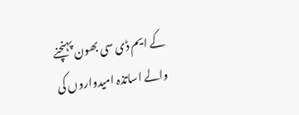کے ایم ڈی سی بھون پہنچنے والے اساتذہ امیدواروں کی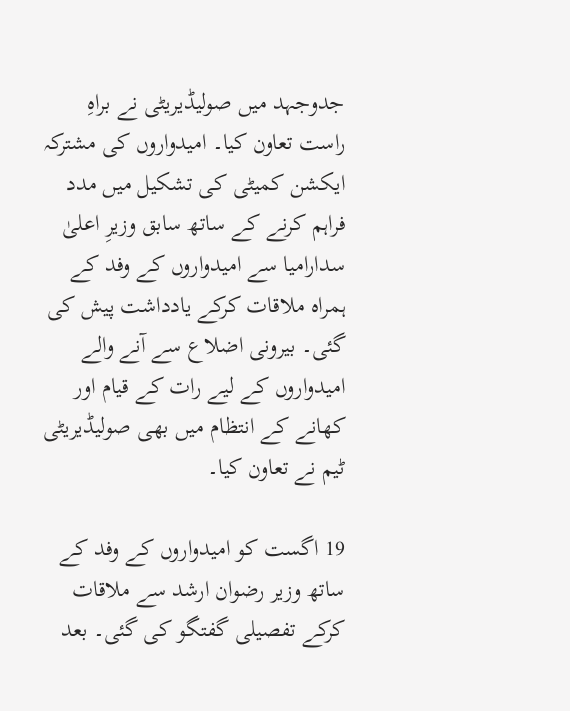جدوجہد میں صولیڈیریٹی نے براہِ راست تعاون کیا۔ امیدواروں کی مشترکہ ایکشن کمیٹی کی تشکیل میں مدد فراہم کرنے کے ساتھ سابق وزیرِ اعلیٰ سدارامیا سے امیدواروں کے وفد کے ہمراہ ملاقات کرکے یادداشت پیش کی گئی۔ بیرونی اضلاع سے آنے والے امیدواروں کے لیے رات کے قیام اور کھانے کے انتظام میں بھی صولیڈیریٹی ٹیم نے تعاون کیا۔

19 اگست کو امیدواروں کے وفد کے ساتھ وزیر رضوان ارشد سے ملاقات کرکے تفصیلی گفتگو کی گئی۔ بعد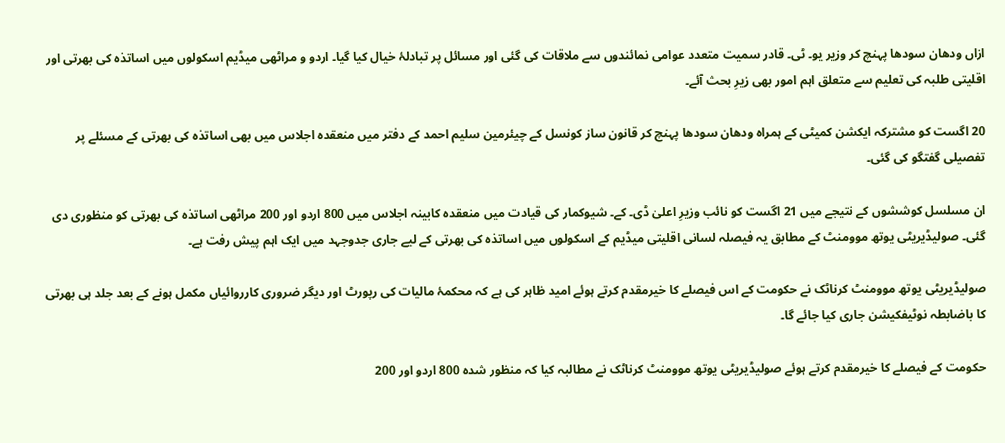ازاں ودھان سودھا پہنچ کر وزیر یو۔ ٹی۔ قادر سمیت متعدد عوامی نمائندوں سے ملاقات کی گئی اور مسائل پر تبادلۂ خیال کیا گیا۔ اردو و مراٹھی میڈیم اسکولوں میں اساتذہ کی بھرتی اور اقلیتی طلبہ کی تعلیم سے متعلق اہم امور بھی زیرِ بحث آئے۔

20 اگست کو مشترکہ ایکشن کمیٹی کے ہمراہ ودھان سودھا پہنچ کر قانون ساز کونسل کے چیئرمین سلیم احمد کے دفتر میں منعقدہ اجلاس میں بھی اساتذہ کی بھرتی کے مسئلے پر تفصیلی گفتگو کی گئی۔

ان مسلسل کوششوں کے نتیجے میں 21 اگست کو نائب وزیرِ اعلیٰ ڈی۔ کے۔ شیوکمار کی قیادت میں منعقدہ کابینہ اجلاس میں 800 اردو اور 200 مراٹھی اساتذہ کی بھرتی کو منظوری دی گئی۔ صولیڈیریٹی یوتھ موومنٹ کے مطابق یہ فیصلہ لسانی اقلیتی میڈیم کے اسکولوں میں اساتذہ کی بھرتی کے لیے جاری جدوجہد میں ایک اہم پیش رفت ہے۔

صولیڈیریٹی یوتھ موومنٹ کرناٹک نے حکومت کے اس فیصلے کا خیرمقدم کرتے ہوئے امید ظاہر کی ہے کہ محکمۂ مالیات کی رپورٹ اور دیگر ضروری کارروائیاں مکمل ہونے کے بعد جلد ہی بھرتی کا باضابطہ نوٹیفکیشن جاری کیا جائے گا۔

حکومت کے فیصلے کا خیرمقدم کرتے ہوئے صولیڈیریٹی یوتھ موومنٹ کرناٹک نے مطالبہ کیا کہ منظور شدہ 800 اردو اور 200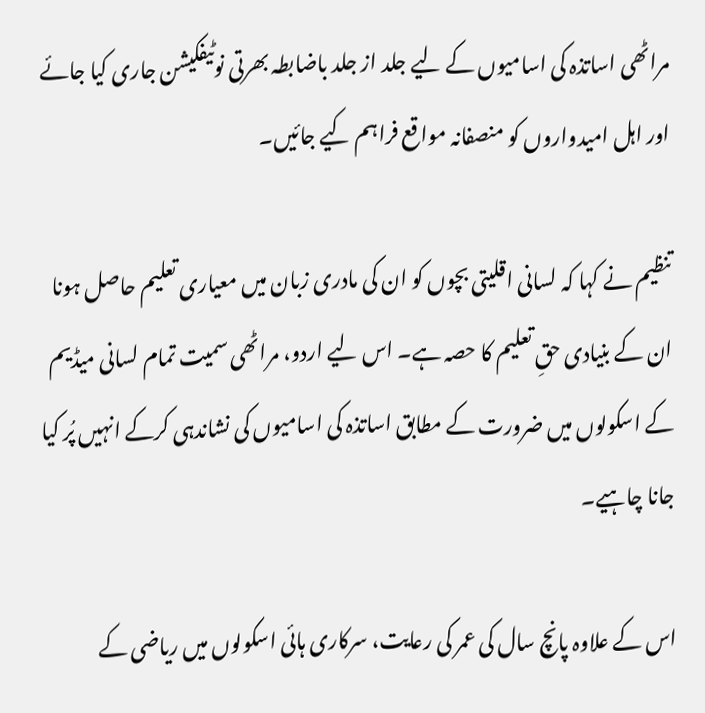مراٹھی اساتذہ کی اسامیوں کے لیے جلد از جلد باضابطہ بھرتی نوٹیفکیشن جاری کیا جائے اور اہل امیدواروں کو منصفانہ مواقع فراہم کیے جائیں۔

تنظیم نے کہا کہ لسانی اقلیتی بچوں کو ان کی مادری زبان میں معیاری تعلیم حاصل ہونا ان کے بنیادی حقِ تعلیم کا حصہ ہے۔ اس لیے اردو، مراٹھی سمیت تمام لسانی میڈیم کے اسکولوں میں ضرورت کے مطابق اساتذہ کی اسامیوں کی نشاندہی کرکے انہیں پُر کیا جانا چاہیے۔

اس کے علاوہ پانچ سال کی عمر کی رعایت، سرکاری ہائی اسکولوں میں ریاضی کے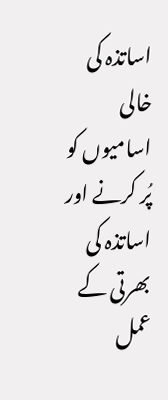اساتذہ کی خالی اسامیوں کو پُر کرنے اور اساتذہ کی بھرتی کے عمل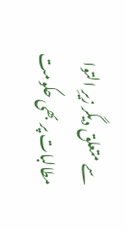سے متعلق دیگر زیرِ التوا مطالبات پر بھی حکومت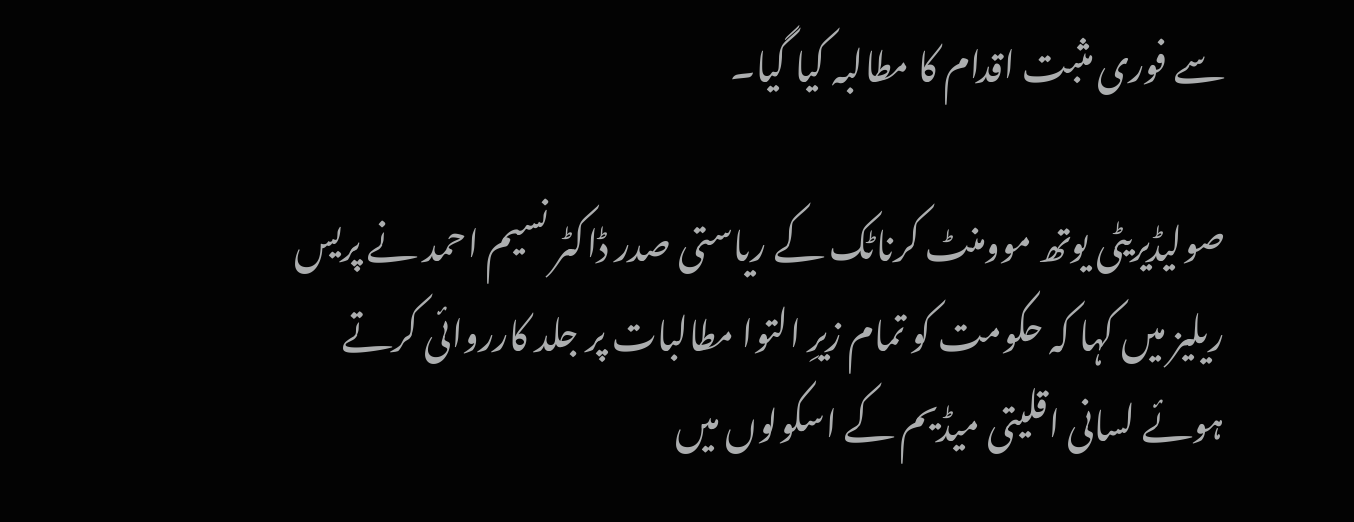سے فوری مثبت اقدام کا مطالبہ کیا گیا۔

صولیڈیریٹی یوتھ موومنٹ کرناٹک کے ریاستی صدر ڈاکٹر نسیم احمد نے پریس ریلیز میں کہا کہ حکومت کو تمام زیرِ التوا مطالبات پر جلد کارروائی کرتے ہوئے لسانی اقلیتی میڈیم کے اسکولوں میں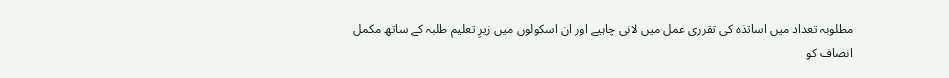مطلوبہ تعداد میں اساتذہ کی تقرری عمل میں لانی چاہیے اور ان اسکولوں میں زیرِ تعلیم طلبہ کے ساتھ مکمل انصاف کو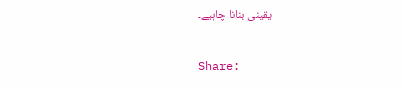یقینی بنانا چاہیے۔


Share: